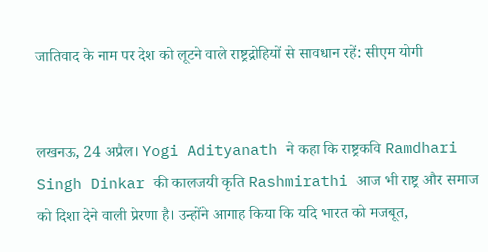जातिवाद के नाम पर देश को लूटने वाले राष्ट्रद्रोहियों से सावधान रहें: सीएम योगी


लखनऊ, 24 अप्रैल। Yogi Adityanath ने कहा कि राष्ट्रकवि Ramdhari Singh Dinkar की कालजयी कृति Rashmirathi आज भी राष्ट्र और समाज को दिशा देने वाली प्रेरणा है। उन्होंने आगाह किया कि यदि भारत को मजबूत,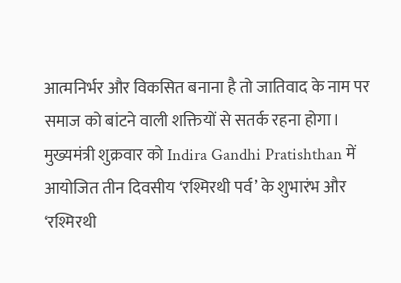आत्मनिर्भर और विकसित बनाना है तो जातिवाद के नाम पर समाज को बांटने वाली शक्तियों से सतर्क रहना होगा। मुख्यमंत्री शुक्रवार को Indira Gandhi Pratishthan में आयोजित तीन दिवसीय ‘रश्मिरथी पर्व’ के शुभारंभ और ‘रश्मिरथी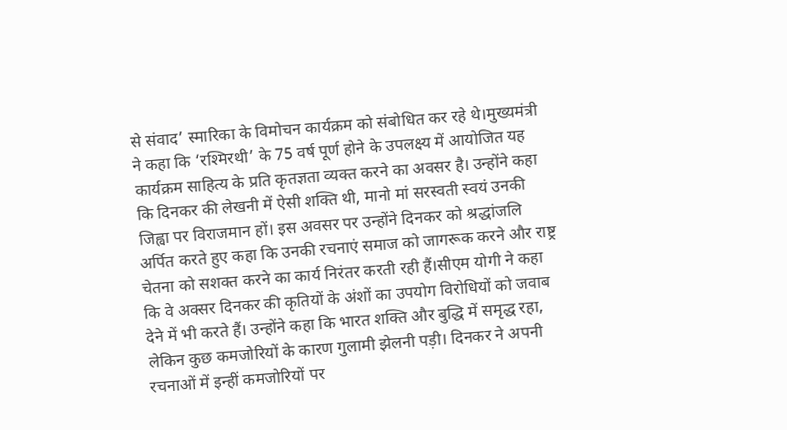से संवाद’ स्मारिका के विमोचन कार्यक्रम को संबोधित कर रहे थे।मुख्यमंत्री ने कहा कि ‘रश्मिरथी’ के 75 वर्ष पूर्ण होने के उपलक्ष्य में आयोजित यह कार्यक्रम साहित्य के प्रति कृतज्ञता व्यक्त करने का अवसर है। उन्होंने कहा कि दिनकर की लेखनी में ऐसी शक्ति थी, मानो मां सरस्वती स्वयं उनकी जिह्वा पर विराजमान हों। इस अवसर पर उन्होंने दिनकर को श्रद्धांजलि अर्पित करते हुए कहा कि उनकी रचनाएं समाज को जागरूक करने और राष्ट्र चेतना को सशक्त करने का कार्य निरंतर करती रही हैं।सीएम योगी ने कहा कि वे अक्सर दिनकर की कृतियों के अंशों का उपयोग विरोधियों को जवाब देने में भी करते हैं। उन्होंने कहा कि भारत शक्ति और बुद्धि में समृद्ध रहा, लेकिन कुछ कमजोरियों के कारण गुलामी झेलनी पड़ी। दिनकर ने अपनी रचनाओं में इन्हीं कमजोरियों पर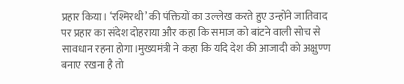प्रहार किया। ‘रश्मिरथी’ की पंक्तियों का उल्लेख करते हुए उन्होंने जातिवाद पर प्रहार का संदेश दोहराया और कहा कि समाज को बांटने वाली सोच से सावधान रहना होगा।मुख्यमंत्री ने कहा कि यदि देश की आजादी को अक्षुण्ण बनाए रखना है तो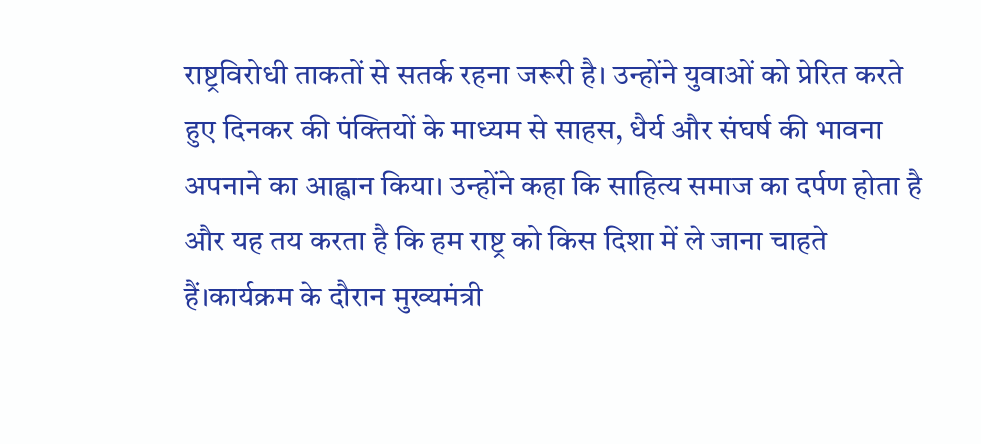राष्ट्रविरोधी ताकतों से सतर्क रहना जरूरी है। उन्होंने युवाओं को प्रेरित करते हुए दिनकर की पंक्तियों के माध्यम से साहस, धैर्य और संघर्ष की भावना अपनाने का आह्वान किया। उन्होंने कहा कि साहित्य समाज का दर्पण होता है और यह तय करता है कि हम राष्ट्र को किस दिशा में ले जाना चाहते हैं।कार्यक्रम के दौरान मुख्यमंत्री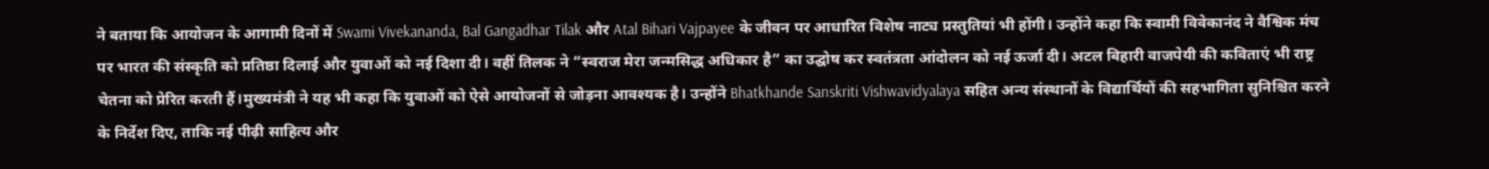ने बताया कि आयोजन के आगामी दिनों में Swami Vivekananda, Bal Gangadhar Tilak और Atal Bihari Vajpayee के जीवन पर आधारित विशेष नाट्य प्रस्तुतियां भी होंगी। उन्होंने कहा कि स्वामी विवेकानंद ने वैश्विक मंच पर भारत की संस्कृति को प्रतिष्ठा दिलाई और युवाओं को नई दिशा दी। वहीं तिलक ने “स्वराज मेरा जन्मसिद्ध अधिकार है” का उद्घोष कर स्वतंत्रता आंदोलन को नई ऊर्जा दी। अटल बिहारी वाजपेयी की कविताएं भी राष्ट्र चेतना को प्रेरित करती हैं।मुख्यमंत्री ने यह भी कहा कि युवाओं को ऐसे आयोजनों से जोड़ना आवश्यक है। उन्होंने Bhatkhande Sanskriti Vishwavidyalaya सहित अन्य संस्थानों के विद्यार्थियों की सहभागिता सुनिश्चित करने के निर्देश दिए, ताकि नई पीढ़ी साहित्य और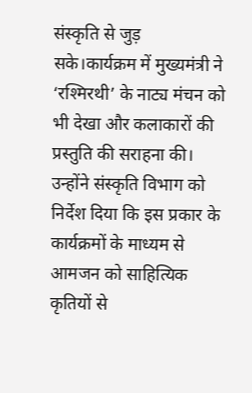संस्कृति से जुड़ सके।कार्यक्रम में मुख्यमंत्री ने ‘रश्मिरथी’ के नाट्य मंचन को भी देखा और कलाकारों की प्रस्तुति की सराहना की। उन्होंने संस्कृति विभाग को निर्देश दिया कि इस प्रकार के कार्यक्रमों के माध्यम से आमजन को साहित्यिक कृतियों से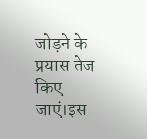जोड़ने के प्रयास तेज किए जाएं।इस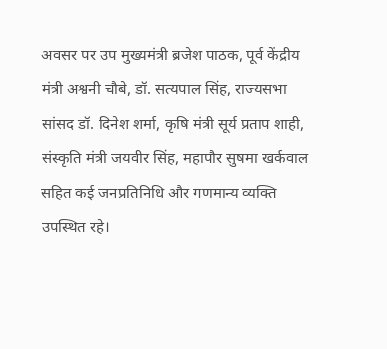अवसर पर उप मुख्यमंत्री ब्रजेश पाठक, पूर्व केंद्रीय मंत्री अश्वनी चौबे, डॉ. सत्यपाल सिंह, राज्यसभा सांसद डॉ. दिनेश शर्मा, कृषि मंत्री सूर्य प्रताप शाही, संस्कृति मंत्री जयवीर सिंह, महापौर सुषमा खर्कवाल सहित कई जनप्रतिनिधि और गणमान्य व्यक्ति उपस्थित रहे।